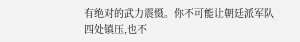有绝对的武力震慑。你不可能让朝廷派军队四处镇压,也不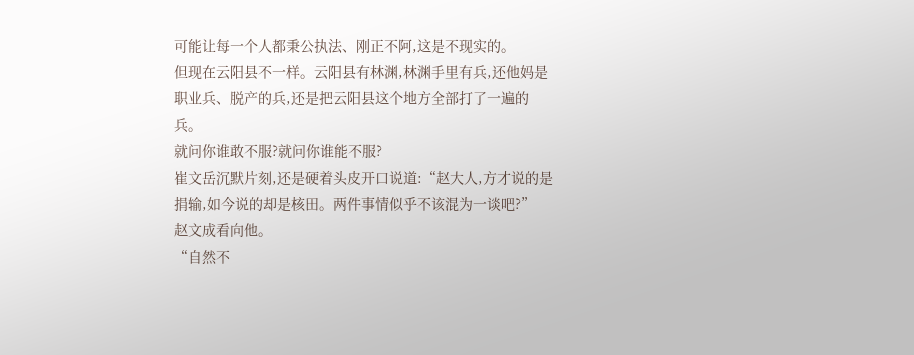可能让每一个人都秉公执法、刚正不阿,这是不现实的。
但现在云阳县不一样。云阳县有林渊,林渊手里有兵,还他妈是职业兵、脱产的兵,还是把云阳县这个地方全部打了一遍的兵。
就问你谁敢不服?就问你谁能不服?
崔文岳沉默片刻,还是硬着头皮开口说道:“赵大人,方才说的是捐输,如今说的却是核田。两件事情似乎不该混为一谈吧?”
赵文成看向他。
“自然不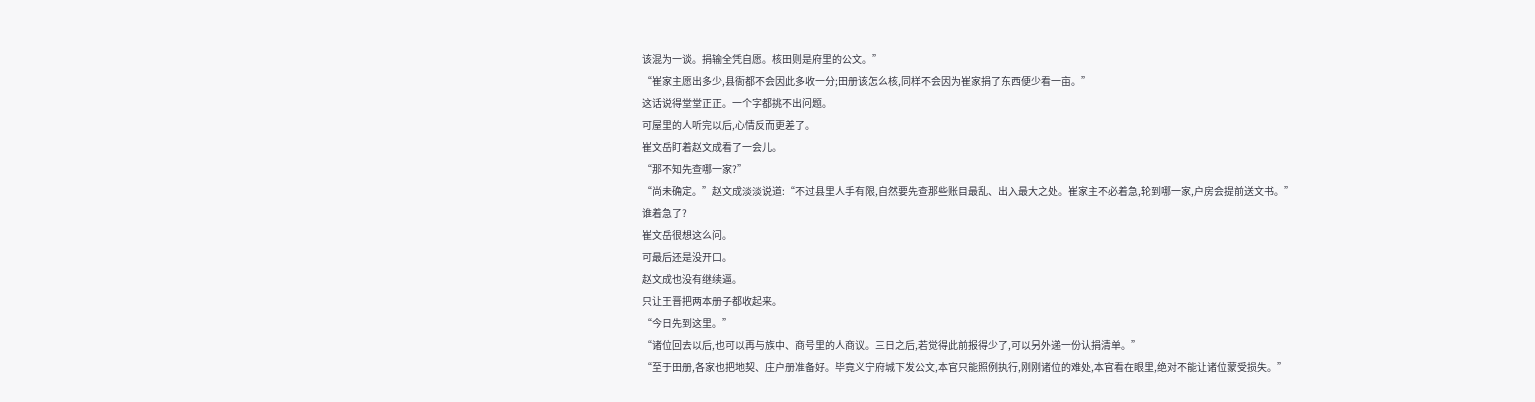该混为一谈。捐输全凭自愿。核田则是府里的公文。”
“崔家主愿出多少,县衙都不会因此多收一分;田册该怎么核,同样不会因为崔家捐了东西便少看一亩。”
这话说得堂堂正正。一个字都挑不出问题。
可屋里的人听完以后,心情反而更差了。
崔文岳盯着赵文成看了一会儿。
“那不知先查哪一家?”
“尚未确定。”赵文成淡淡说道:“不过县里人手有限,自然要先查那些账目最乱、出入最大之处。崔家主不必着急,轮到哪一家,户房会提前送文书。”
谁着急了?
崔文岳很想这么问。
可最后还是没开口。
赵文成也没有继续逼。
只让王晋把两本册子都收起来。
“今日先到这里。”
“诸位回去以后,也可以再与族中、商号里的人商议。三日之后,若觉得此前报得少了,可以另外递一份认捐清单。”
“至于田册,各家也把地契、庄户册准备好。毕竟义宁府城下发公文,本官只能照例执行,刚刚诸位的难处,本官看在眼里,绝对不能让诸位蒙受损失。”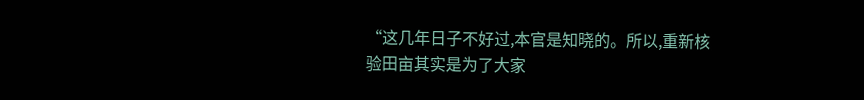“这几年日子不好过,本官是知晓的。所以,重新核验田亩其实是为了大家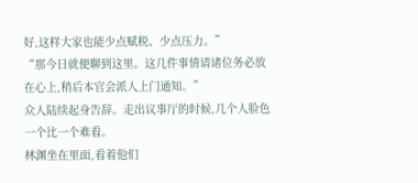好,这样大家也能少点赋税、少点压力。”
“那今日就便聊到这里。这几件事情请诸位务必放在心上,稍后本官会派人上门通知。”
众人陆续起身告辞。走出议事厅的时候,几个人脸色一个比一个难看。
林渊坐在里面,看着他们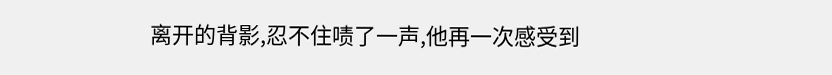离开的背影,忍不住啧了一声,他再一次感受到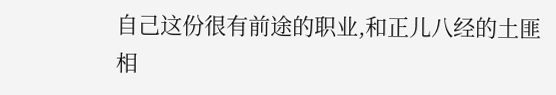自己这份很有前途的职业,和正儿八经的土匪相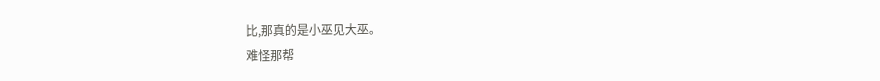比,那真的是小巫见大巫。
难怪那帮